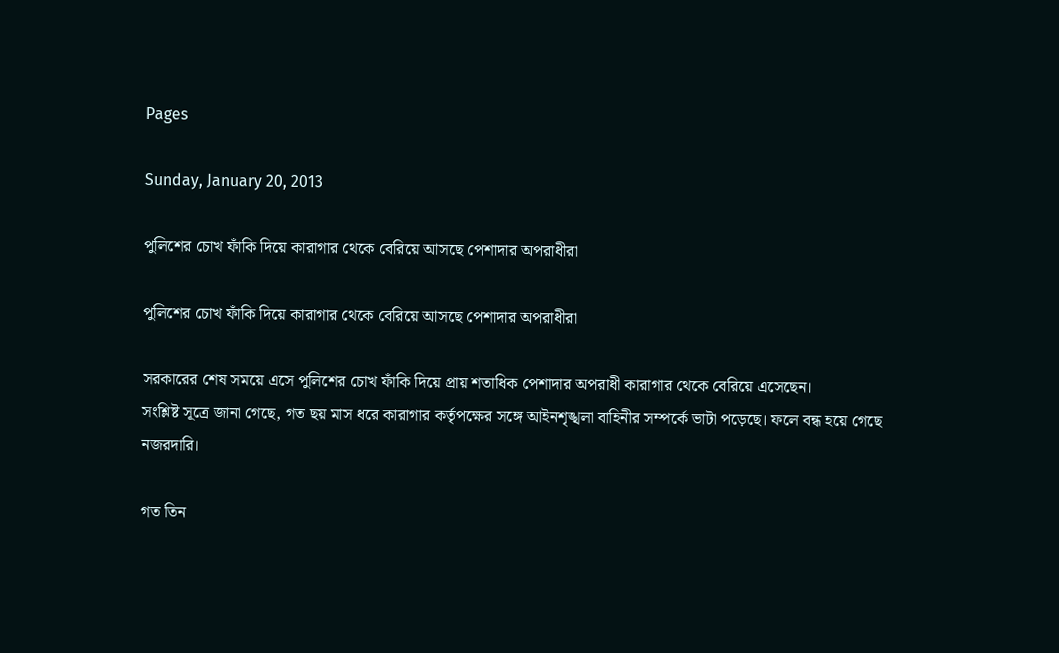Pages

Sunday, January 20, 2013

পুলিশের চোখ ফাঁকি দিয়ে কারাগার থেকে বেরিয়ে আসছে পেশাদার অপরাধীরা

পুলিশের চোখ ফাঁকি দিয়ে কারাগার থেকে বেরিয়ে আসছে পেশাদার অপরাধীরা

সরকারের শেষ সময়ে এসে পুলিশের চোখ ফাঁকি দিয়ে প্রায় শতাধিক পেশাদার অপরাধী কারাগার থেকে বেরিয়ে এসেছেন।
সংশ্লিষ্ট সূত্রে জানা গেছে, গত ছয় মাস ধরে কারাগার কর্তৃপক্ষের সঙ্গে আইনশৃঙ্খলা বাহিনীর সম্পর্কে ভাটা পড়েছে। ফলে বন্ধ হয়ে গেছে নজরদারি।

গত তিন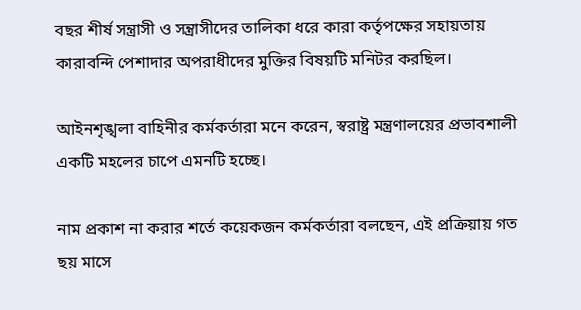বছর শীর্ষ সন্ত্রাসী ও সন্ত্রাসীদের তালিকা ধরে কারা কর্তৃপক্ষের সহায়তায় কারাবন্দি পেশাদার অপরাধীদের মুক্তির বিষয়টি মনিটর করছিল।

আইনশৃঙ্খলা বাহিনীর কর্মকর্তারা মনে করেন, স্বরাষ্ট্র মন্ত্রণালয়ের প্রভাবশালী একটি মহলের চাপে এমনটি হচ্ছে।

নাম প্রকাশ না করার শর্তে কয়েকজন কর্মকর্তারা বলছেন, এই প্রক্রিয়ায় গত ছয় মাসে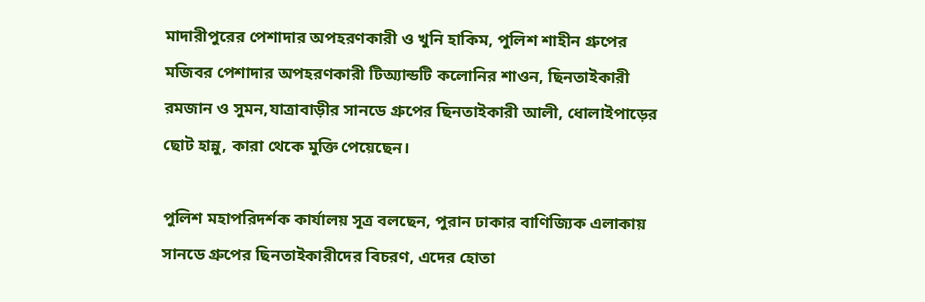মাদারীপুরের পেশাদার অপহরণকারী ও খুনি হাকিম, পুলিশ শাহীন গ্রুপের মজিবর পেশাদার অপহরণকারী টিঅ্যান্ডটি কলোনির শাওন, ছিনতাইকারী রমজান ও সুমন,যাত্রাবাড়ীর সানডে গ্রুপের ছিনতাইকারী আলী, ধোলাইপাড়ের ছোট হান্নু, কারা থেকে মুক্তি পেয়েছেন।

পুলিশ মহাপরিদর্শক কার্যালয় সূত্র বলছেন, পুরান ঢাকার বাণিজ্যিক এলাকায় সানডে গ্রুপের ছিনতাইকারীদের বিচরণ, এদের হোতা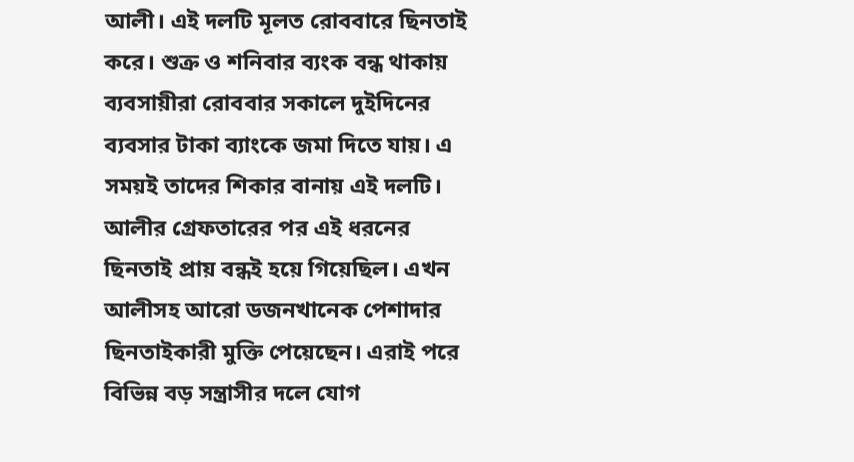আলী। এই দলটি মূলত রোববারে ছিনতাই করে। শুক্র ও শনিবার ব্যংক বন্ধ থাকায় ব্যবসায়ীরা রোববার সকালে দুইদিনের ব্যবসার টাকা ব্যাংকে জমা দিতে যায়। এ সময়ই তাদের শিকার বানায় এই দলটি। আলীর গ্রেফতারের পর এই ধরনের ছিনতাই প্রায় বন্ধই হয়ে গিয়েছিল। এখন আলীসহ আরো ডজনখানেক পেশাদার ছিনতাইকারী মুক্তি পেয়েছেন। এরাই পরে বিভিন্ন বড় সন্ত্রাসীর দলে যোগ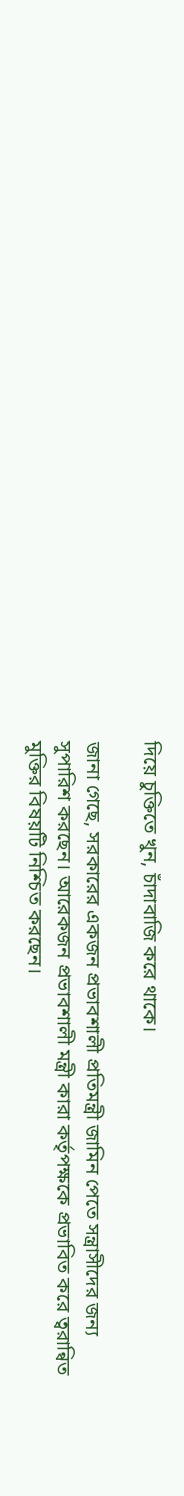দিয়ে চুক্তিতে খুন, চাঁদাবাজি করে থাকে।

জানা গেছে, সরকারের একজন প্রভাবশালী প্রতিমন্ত্রী জামিন পেতে সন্ত্রাসীদের জন্য সুপারিশ করছেন। আরেকজন প্রভাবশালী মন্ত্রী কারা কর্তৃপক্ষকে প্রভাবিত করে ত্বরান্বিত মুক্তির বিষয়টি নিশ্চিত করছেন।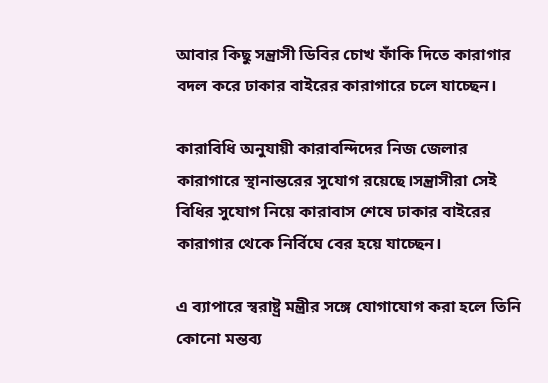আবার কিছু সন্ত্রাসী ডিবির চোখ ফাঁকি দিতে কারাগার বদল করে ঢাকার বাইরের কারাগারে চলে যাচ্ছেন।

কারাবিধি অনুযায়ী কারাবন্দিদের নিজ জেলার কারাগারে স্থানান্তরের সুযোগ রয়েছে।সন্ত্রাসীরা সেই বিধির সুযোগ নিয়ে কারাবাস শেষে ঢাকার বাইরের কারাগার থেকে নির্বিঘে বের হয়ে যাচ্ছেন।

এ ব্যাপারে স্বরাষ্ট্র মন্ত্রীর সঙ্গে যোগাযোগ করা হলে তিনি কোনো মন্তব্য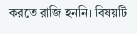করতে রাজি হননি। বিষয়টি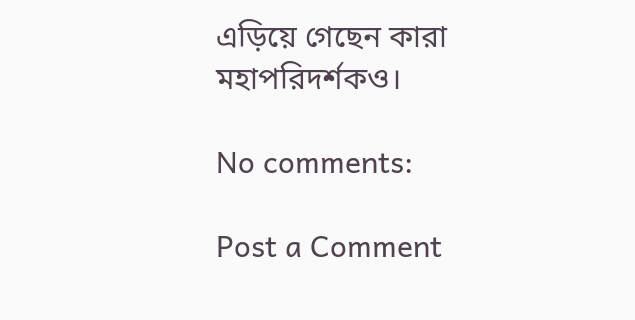এড়িয়ে গেছেন কারা মহাপরিদর্শকও।

No comments:

Post a Comment